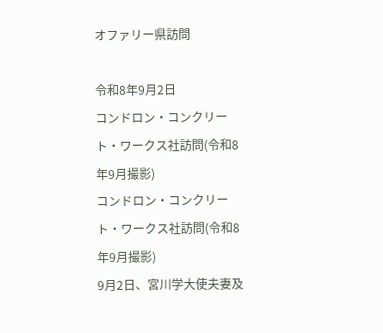オファリー県訪問

令和8年9月2日
コンドロン・コンクリート・ワークス社訪問(令和8年9月撮影)
コンドロン・コンクリート・ワークス社訪問(令和8年9月撮影)
9月2日、宮川学大使夫妻及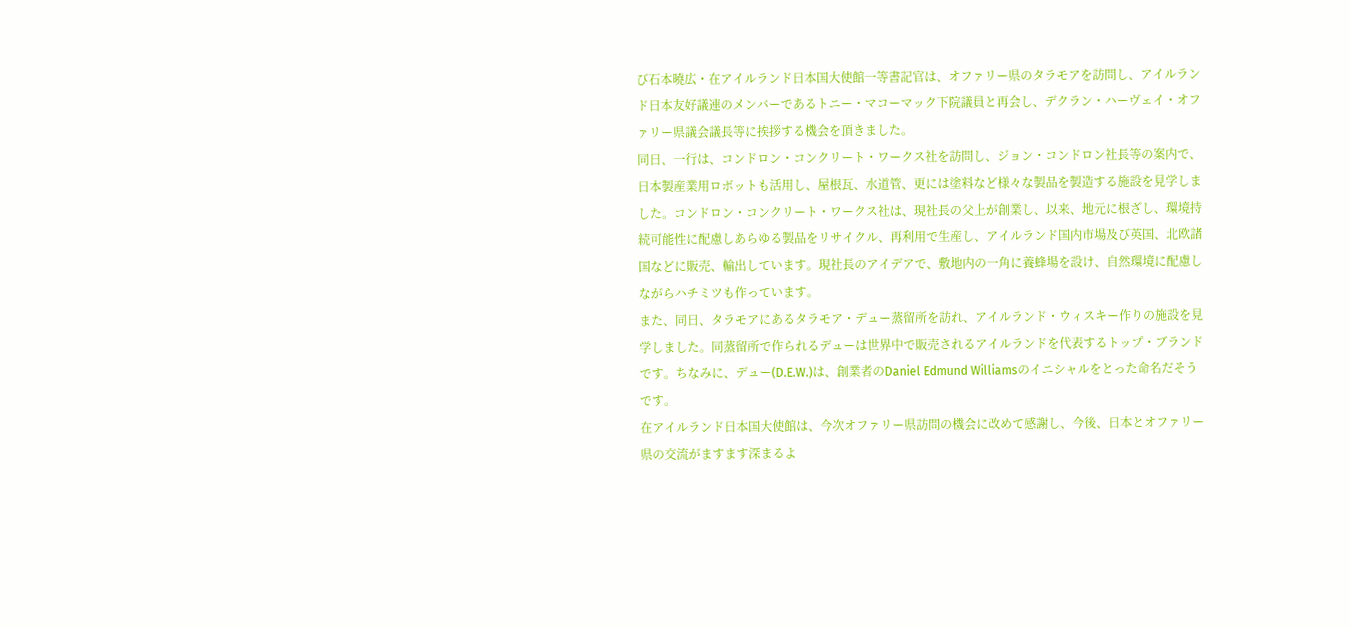び石本曉広・在アイルランド日本国大使館一等書記官は、オファリー県のタラモアを訪問し、アイルランド日本友好議連のメンバーであるトニー・マコーマック下院議員と再会し、デクラン・ハーヴェイ・オファリー県議会議長等に挨拶する機会を頂きました。
同日、一行は、コンドロン・コンクリート・ワークス社を訪問し、ジョン・コンドロン社長等の案内で、日本製産業用ロボットも活用し、屋根瓦、水道管、更には塗料など様々な製品を製造する施設を見学しました。コンドロン・コンクリート・ワークス社は、現社長の父上が創業し、以来、地元に根ざし、環境持続可能性に配慮しあらゆる製品をリサイクル、再利用で生産し、アイルランド国内市場及び英国、北欧諸国などに販売、輸出しています。現社長のアイデアで、敷地内の一角に養蜂場を設け、自然環境に配慮しながらハチミツも作っています。
また、同日、タラモアにあるタラモア・デュー蒸留所を訪れ、アイルランド・ウィスキー作りの施設を見学しました。同蒸留所で作られるデューは世界中で販売されるアイルランドを代表するトップ・ブランドです。ちなみに、デュー(D.E.W.)は、創業者のDaniel Edmund Williamsのイニシャルをとった命名だそうです。
在アイルランド日本国大使館は、今次オファリー県訪問の機会に改めて感謝し、今後、日本とオファリー県の交流がますます深まるよ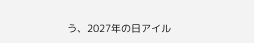う、2027年の日アイル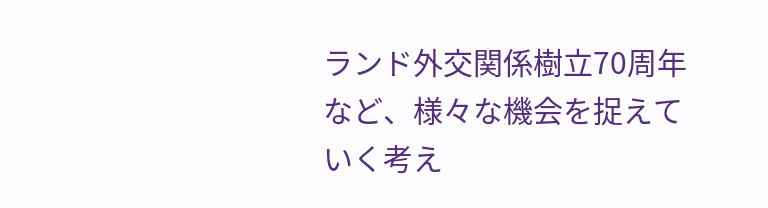ランド外交関係樹立70周年など、様々な機会を捉えていく考え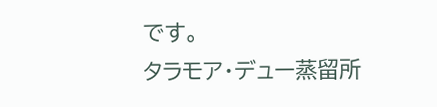です。
タラモア・デュー蒸留所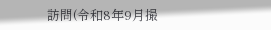訪問(令和8年9月撮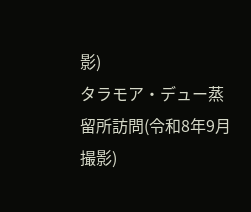影)
タラモア・デュー蒸留所訪問(令和8年9月撮影)